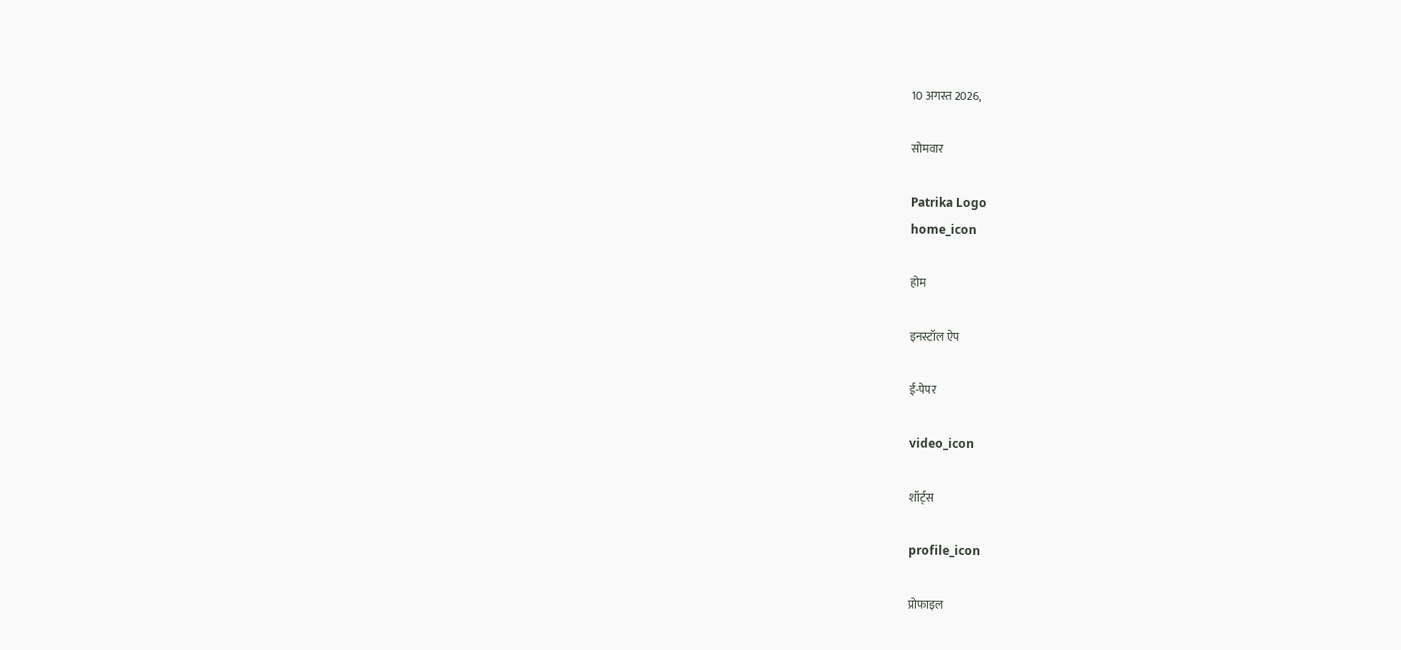10 अगस्त 2026,

सोमवार

Patrika Logo
home_icon

होम

इनस्टॉल ऐप

ई-पेपर

video_icon

शॉर्ट्स

profile_icon

प्रोफाइल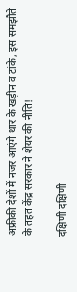अफ्रीकी देशों में नजर आएंगे थार के खड़ीन व टांके, इस समझौते के तहत केंद्र सरकार ने शेयर की नीति!

दक्षिणी दक्षिणी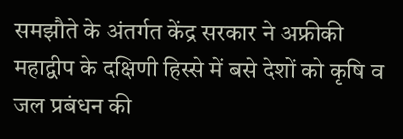समझौते के अंतर्गत केंद्र सरकार ने अफ्रीकी महाद्वीप के दक्षिणी हिस्से में बसे देशों को कृषि व जल प्रबंधन की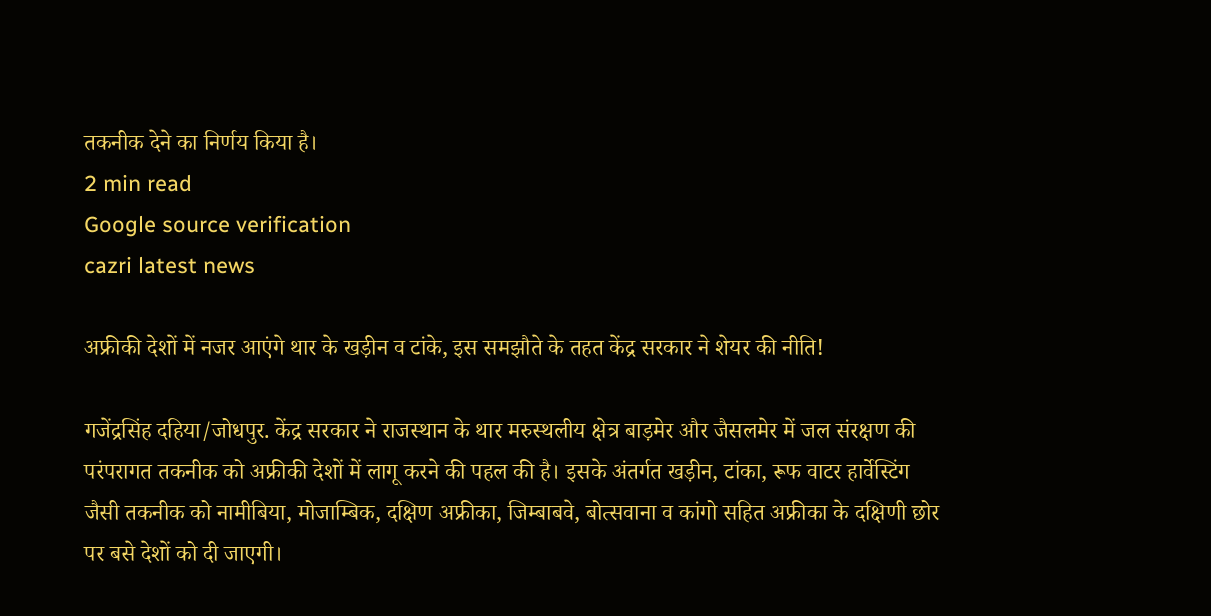तकनीक देने का निर्णय किया है।
2 min read
Google source verification
cazri latest news

अफ्रीकी देशों में नजर आएंगे थार के खड़ीन व टांके, इस समझौते के तहत केंद्र सरकार ने शेयर की नीति!

गजेंद्रसिंह दहिया/जोधपुर. केंद्र सरकार ने राजस्थान के थार मरुस्थलीय क्षेत्र बाड़मेर और जैसलमेर में जल संरक्षण की परंपरागत तकनीक को अफ्रीकी देशों में लागू करने की पहल की है। इसके अंतर्गत खड़ीन, टांका, रूफ वाटर हार्वेस्टिंग जैसी तकनीक को नामीबिया, मोजाम्बिक, दक्षिण अफ्रीका, जिम्बाबवे, बोत्सवाना व कांगो सहित अफ्रीका के दक्षिणी छोर पर बसे देशों को दी जाएगी।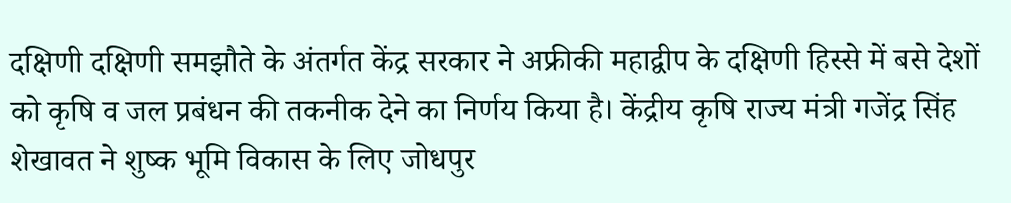दक्षिणी दक्षिणी समझौते के अंतर्गत केंद्र सरकार ने अफ्रीकी महाद्वीप के दक्षिणी हिस्से में बसे देशों को कृषि व जल प्रबंधन की तकनीक देने का निर्णय किया है। केंद्रीय कृषि राज्य मंत्री गजेंद्र सिंह शेखावत ने शुष्क भूमि विकास के लिए जोधपुर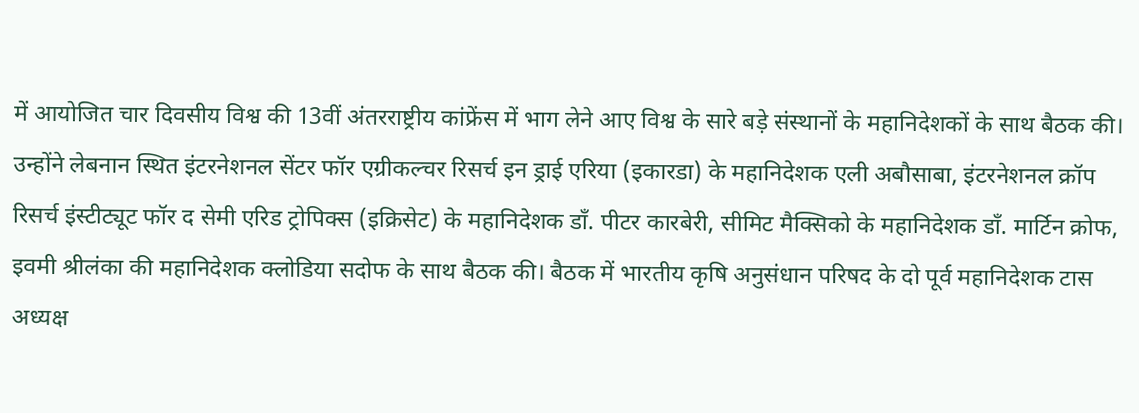में आयोजित चार दिवसीय विश्व की 13वीं अंतरराष्ट्रीय कांफ्रेंस में भाग लेने आए विश्व के सारे बड़े संस्थानों के महानिदेशकों के साथ बैठक की। उन्होंने लेबनान स्थित इंटरनेशनल सेंटर फॉर एग्रीकल्चर रिसर्च इन ड्राई एरिया (इकारडा) के महानिदेशक एली अबौसाबा, इंटरनेशनल क्रॉप रिसर्च इंस्टीट्यूट फॉर द सेमी एरिड ट्रोपिक्स (इक्रिसेट) के महानिदेशक डॉं. पीटर कारबेरी, सीमिट मैक्सिको के महानिदेशक डॉं. मार्टिन क्रोफ, इवमी श्रीलंका की महानिदेशक क्लोडिया सदोफ के साथ बैठक की। बैठक में भारतीय कृषि अनुसंधान परिषद के दो पूर्व महानिदेशक टास अध्यक्ष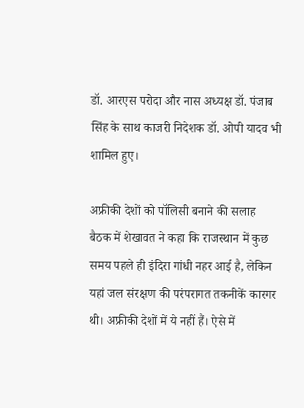डॉ. आरएस परोदा और नास अध्यक्ष डॉ. पंजाब सिंह के साथ काजरी निदेशक डॉ. ओपी यादव भी शामिल हुए।

अफ्रीकी देशों को पॉलिसी बनाने की सलाह
बैठक में शेखावत ने कहा कि राजस्थान में कुछ समय पहले ही इंदिरा गांधी नहर आई है, लेकिन यहां जल संरक्षण की परंपरागत तकनीकें कारगर थी। अफ्रीकी देशों में ये नहीं हैं। ऐसे में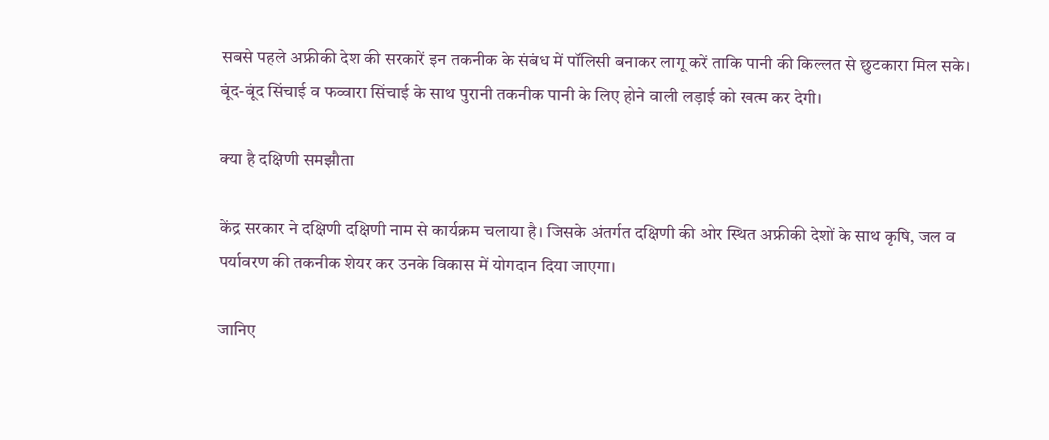सबसे पहले अफ्रीकी देश की सरकारें इन तकनीक के संबंध में पॉलिसी बनाकर लागू करें ताकि पानी की किल्लत से छुटकारा मिल सके। बूंद-बूंद सिंचाई व फव्वारा सिंचाई के साथ पुरानी तकनीक पानी के लिए होने वाली लड़ाई को खत्म कर देगी।

क्या है दक्षिणी समझौता

केंद्र सरकार ने दक्षिणी दक्षिणी नाम से कार्यक्रम चलाया है। जिसके अंतर्गत दक्षिणी की ओर स्थित अफ्रीकी देशों के साथ कृषि, जल व पर्यावरण की तकनीक शेयर कर उनके विकास में योगदान दिया जाएगा।

जानिए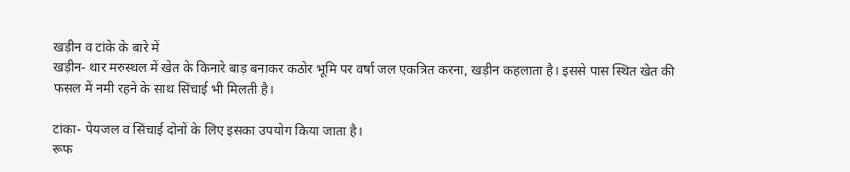खड़ीन व टांके के बारे में
खड़ीन- थार मरुस्थल में खेत के किनारे बाड़ बनाकर कठोर भूमि पर वर्षा जल एकत्रित करना, खड़ीन कहलाता है। इससे पास स्थित खेत की फसल में नमी रहने के साथ सिंचाई भी मिलती है।

टांका- पेयजल व सिंचाई दोनों के लिए इसका उपयोग किया जाता है।
रूफ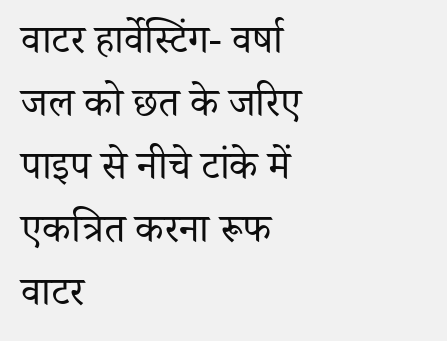वाटर हार्वेस्टिंग- वर्षा जल को छत के जरिए पाइप से नीचे टांके में एकत्रित करना रूफ वाटर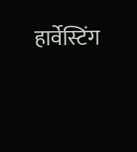हार्वेस्टिंग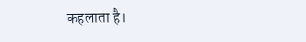कहलाता है।